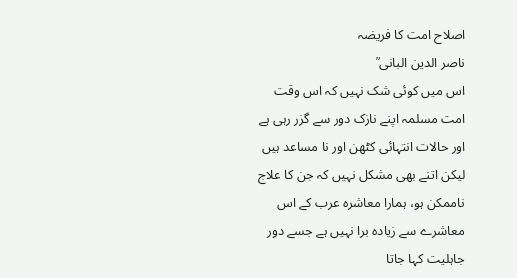اصلاح امت کا فریضہ
ناصر الدین البانی ؒ
اس میں کوئی شک نہیں کہ اس وقت امت مسلمہ اپنے نازک دور سے گزر رہی ہے اور حالات انتہائی کٹھن اور نا مساعد ہیں لیکن اتنے بھی مشکل نہیں کہ جن کا علاج ناممکن ہو، ہمارا معاشرہ عرب کے اس معاشرے سے زیادہ برا نہیں ہے جسے دور جاہلیت کہا جاتا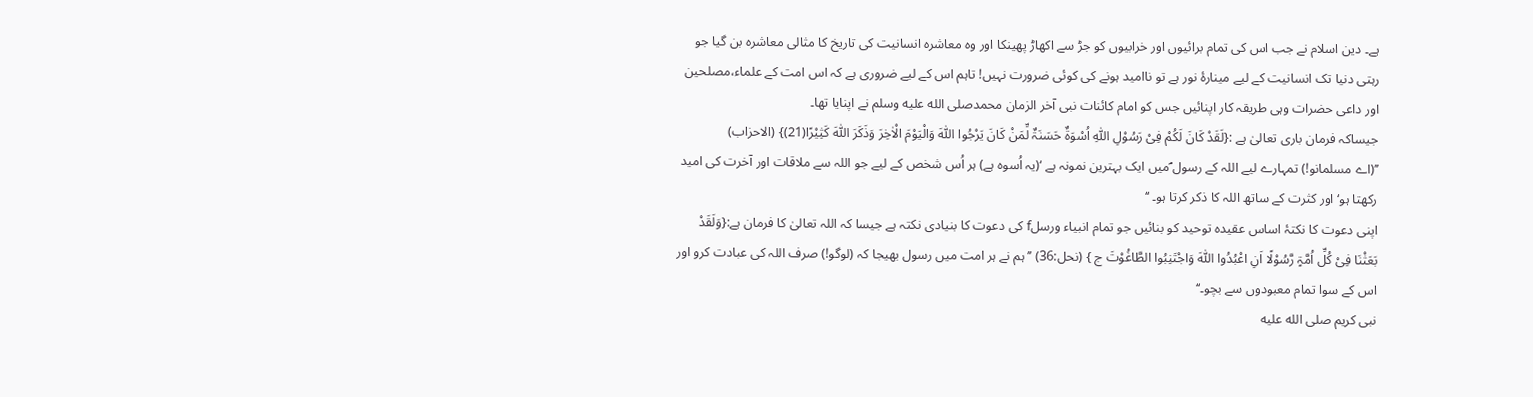ہے۔ دین اسلام نے جب اس کی تمام برائیوں اور خرابیوں کو جڑ سے اکھاڑ پھینکا اور وہ معاشرہ انسانیت کی تاریخ کا مثالی معاشرہ بن گیا جو رہتی دنیا تک انسانیت کے لیے مینارۂ نور ہے تو ناامید ہونے کی کوئی ضرورت نہیں! تاہم اس کے لیے ضروری ہے کہ اس امت کے علماء،مصلحین اور داعی حضرات وہی طریقہ کار اپنائیں جس کو امام کائنات نبی آخر الزمان محمدصلى الله عليه وسلم نے اپنایا تھا۔
جیساکہ فرمان باری تعالیٰ ہے :{لَقَدْ کَانَ لَکُمْ فِیْ رَسُوْلِ اللّٰہِ اُسْوَۃٌ حَسَنَۃٌ لِّمَنْ کَانَ یَرْجُوا اللّٰہَ وَالْیَوْمَ الْاٰخِرَ وَذَکَرَ اللّٰہَ کَثِیْرًا(21)} (الاحزاب)
’’(اے مسلمانو!) تمہارے لیے اللہ کے رسول ؐمیں ایک بہترین نمونہ ہے ‘(یہ اُسوہ ہے) ہر اُس شخص کے لیے جو اللہ سے ملاقات اور آخرت کی امید رکھتا ہو‘اور کثرت کے ساتھ اللہ کا ذکر کرتا ہو۔ ‘‘
اپنی دعوت کا نکتۂ اساس عقیدہ توحید کو بنائیں جو تمام انبیاء ورسلf کی دعوت کا بنیادی نکتہ ہے جیسا کہ اللہ تعالیٰ کا فرمان ہے:{وَلَقَدْ بَعَثْنَا فِیْ کُلِّ اُمَّۃٍ رَّسُوْلًا اَنِ اعْبُدُوا اللّٰہَ وَاجْتَنِبُوا الطَّاغُوْتَ ج } (نحل:36) ’’ہم نے ہر امت میں رسول بھیجا کہ (لوگو!) صرف اللہ کی عبادت کرو اور اس کے سوا تمام معبودوں سے بچو۔‘‘
نبی کریم صلى الله عليه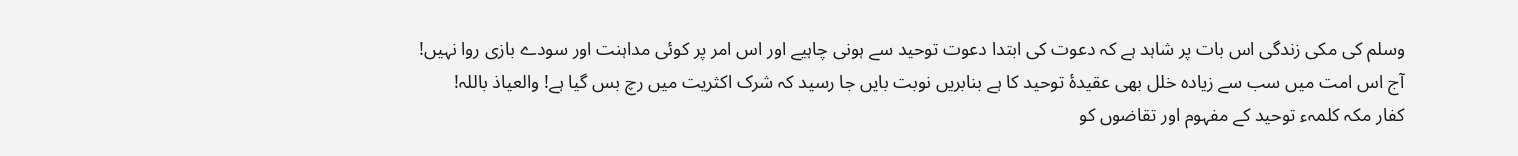وسلم کی مکی زندگی اس بات پر شاہد ہے کہ دعوت کی ابتدا دعوت توحید سے ہونی چاہیے اور اس امر پر کوئی مداہنت اور سودے بازی روا نہیں!
آج اس امت میں سب سے زیادہ خلل بھی عقیدۂ توحید کا ہے بنابریں نوبت بایں جا رسید کہ شرک اکثریت میں رچ بس گیا ہے! والعیاذ باللہ!
کفار مکہ کلمہء توحید کے مفہوم اور تقاضوں کو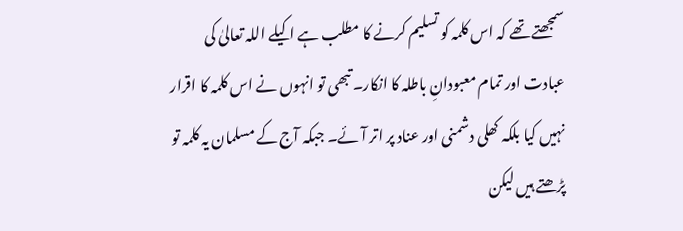سمجھتے تھے کہ اس کلمہ کو تسلیم کرنے کا مطلب ہے اکیلے اللہ تعالیٰ کی عبادت اور تمام معبودانِ باطلہ کا انکار۔ تبھی تو انہوں نے اس کلمہ کا اقرار نہیں کیا بلکہ کھلی دشمنی اور عناد پر اتر آئے۔ جبکہ آج کے مسلمان یہ کلمہ تو پڑھتے ہیں لیکن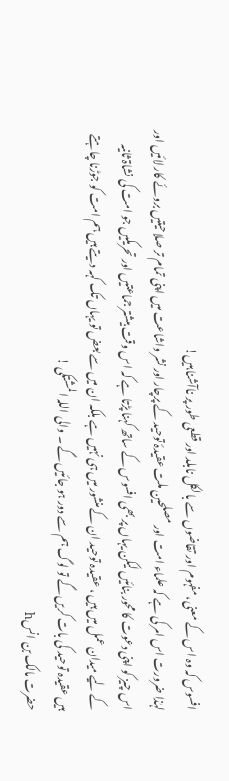افسوس کہ وہ اس کے معنی، مفہوم اور تقاضوں سے بالکل نابلد اور قطعی طور پر ناآشنا ہیں!
لہٰذا ضرورت اس امر کی ہے کہ علماء امت اور مصلحین ملت عقیدۂ توحید کے پرچار اور نشر واشاعت میں اپنی تمام تر صلاحیتیں بروئے کار لائیں اور اس چیز کو اپنی دعوت کا محور بنائیں لیکن یہاں پر بھی افسوس کے ساتھ کہنا پڑتا ہے کہ اس وقت بیشتر جماعتیں اور تحریکیں جو امت کی نشاۃ ثانیہ کے لیے میدان عمل میں ہیں ، عقیدہ توحید ان کے منشور میں ہی نہیں ہے بلکہ ان میں سے بعض تو یہاں تک کہہ دیتے ہیں ہم امت کو جوڑنا چاہتے ہیں عقیدہ توحید کی بات کریں گے تو لوگ ہم سے دور ہو جائیں گے ۔ والی اللہ المشتکی !
حضرت مالک بن انسh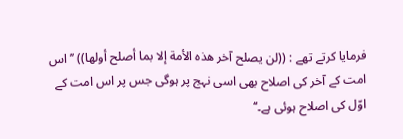فرمایا کرتے تھے : ((لن يصلح آخر هذه الأمة إلا بما أصلح أولها)) ’’ اس امت کے آخر کی اصلاح بھی اسی نہج پر ہوگی جس پر اس امت کے اوّل کی اصلاح ہوئی ہے۔‘‘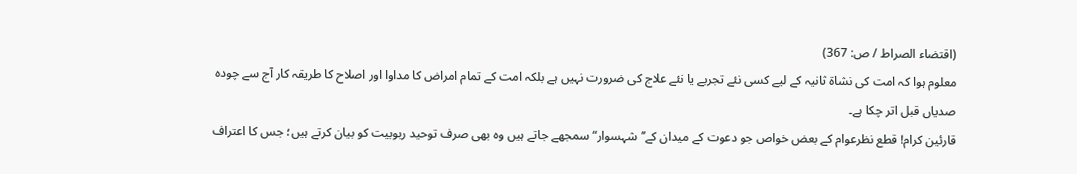(اقتضاء الصراط / ص: 367)
معلوم ہوا کہ امت کی نشاۃ ثانیہ کے لیے کسی نئے تجربے یا نئے علاج کی ضرورت نہیں ہے بلکہ امت کے تمام امراض کا مداوا اور اصلاح کا طریقہ کار آج سے چودہ صدیاں قبل اتر چکا ہے۔
قارئین کرام! قطع نظرعوام کے بعض خواص جو دعوت کے میدان کے’’شہسوار“ سمجھے جاتے ہیں وہ بھی صرف توحید ربوبیت کو بیان کرتے ہیں؛ جس کا اعتراف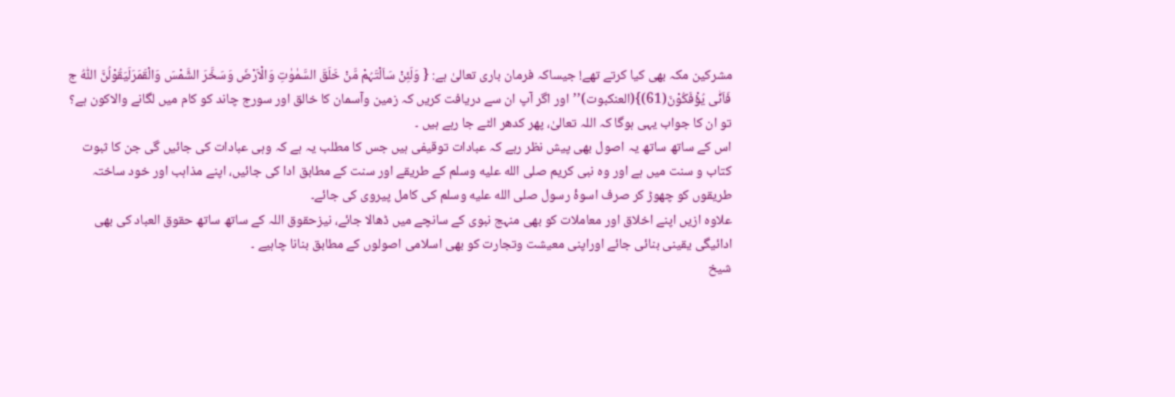مشرکین مکہ بھی کیا کرتے تھے! جیساکہ فرمان باری تعالیٰ ہے: { وَلَئِنْ سَاَلْتَہُمْ مَّنْ خَلَقَ السَّمٰوٰتِ وَالْاَرْضَ وَسَخَّرَ الشَّمْسَ وَالْقَمَرَلَیَقُوْلُنَّ اللّٰہُ ج فَاَنّٰی یُؤْفَکُوْنَ(61)}(العنکبوت)’’اور اگر آپ ان سے دریافت کریں کہ زمین وآسمان کا خالق اور سورج چاند کو کام میں لگانے والاکون ہے؟ تو ان کا جواب یہی ہوگا کہ اللہ تعالیٰ، پھر کدھر الٹے جا رہے ہیں ۔
اس کے ساتھ ساتھ یہ اصول بھی پیش نظر رہے کہ عبادات توقیفی ہیں جس کا مطلب یہ ہے کہ وہی عبادات کی جائیں گی جن کا ثبوت کتاب و سنت میں ہے اور وہ نبی کریم صلى الله عليه وسلم کے طريقے اور سنت کے مطابق ادا کی جائیں، اپنے مذاہب اور خود ساختہ طریقوں کو چھوڑ کر صرف اسوۂ رسول صلى الله عليه وسلم کی کامل پیروی کی جائے۔
علاوہ ازیں اپنے اخلاق اور معاملات کو بھی منہج نبوی کے سانچے میں ڈھالا جائے، نیزحقوق اللہ کے ساتھ ساتھ حقوق العباد کی بھی ادائیگی یقینی بنائی جائے اوراپنی معیشت وتجارت کو بھی اسلامی اصولوں کے مطابق بنانا چاہیے ۔
شیخ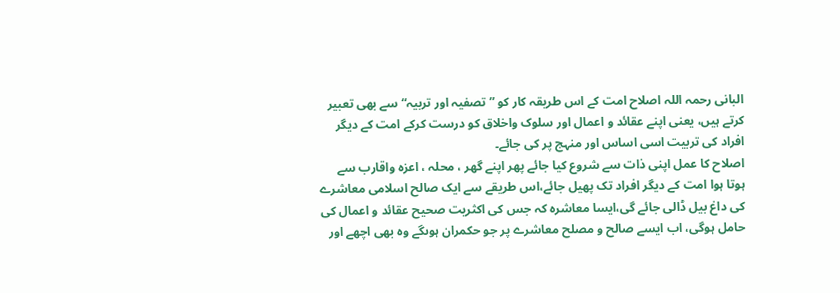البانی رحمہ اللہ اصلاح امت کے اس طریقہ کار کو ”تصفیہ اور تربیہ“ سے بھی تعبیر کرتے ہیں، یعنی اپنے عقائد و اعمال اور سلوک واخلاق کو درست کرکے امت کے دیگر افراد کی تربیت اسی اساس اور منہج پر کی جائے۔
اصلاح کا عمل اپنی ذات سے شروع کیا جائے پھر اپنے گھر ، محلہ ، اعزہ واقارب سے ہوتا ہوا امت کے دیگر افراد تک پھیل جائے،اس طریقے سے ایک صالح اسلامی معاشرے کی داغ بیل ڈالی جائے گی،ایسا معاشرہ کہ جس کی اکثریت صحیح عقائد و اعمال کی حامل ہوگی، اب ایسے صالح و مصلح معاشرے پر جو حکمران ہوںگے وہ بھی اچھے اور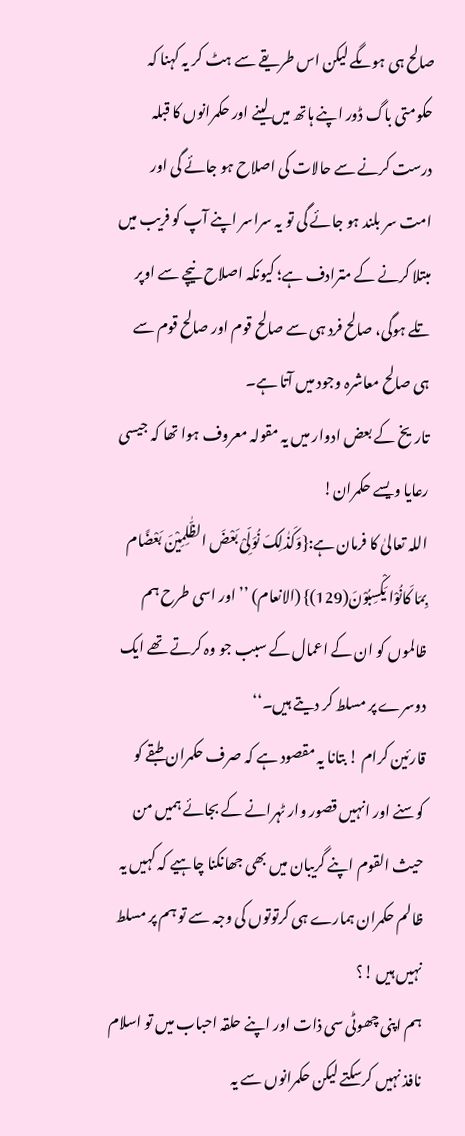صالح ہی ہوںگے لیکن اس طریقے سے ہٹ کر یہ کہنا کہ حکومتی باگ ڈور اپنے ہاتھ میں لینے اور حکمرانوں کا قبلہ درست کرنے سے حالات کی اصلاح ہو جائے گی اور امت سر بلند ہو جائے گی تو یہ سراسر اپنے آپ کو فریب میں مبتلا کرنے کے مترادف ہے؛ کیونکہ اصلاح نیچے سے اوپر تلے ہوگی، صالح فرد ہی سے صالح قوم اور صالح قوم سے ہی صالح معاشرہ وجود میں آتا ہے۔
تاریخ کے بعض ادوار میں یہ مقولہ معروف ہوا تھا کہ جیسی رعایا ویسے حکمران!
اللہ تعالیٰ کا فرمان ہے:{وَکَذٰلِکَ نُوَلِّیْ بَعْضَ الظّٰلِمِیْنَ بَعْضًام بِمَا کَانُوْا یَکْسِبُوْنَ(129)} (الانعام) ’’ اور اسی طرح ہم ظالموں کو ان کے اعمال کے سبب جو وہ کرتے تھے ایک دوسرے پر مسلط کر دیتے ہیں۔‘‘
قارئین کرام ! بتانا یہ مقصود ہے کہ صرف حکمران طبقے کو کوسنے اور انہیں قصور وار ٹہرانے کے بجائے ہمیں من حیث القوم اپنے گریبان میں بھی جھانکنا چاہیے کہ کہیں یہ ظالم حکمران ہمارے ہی کرتوتوں کی وجہ سے تو ہم پر مسلط نہیں ہیں !؟
ہم اپنی چھوٹی سی ذات اور اپنے حلقہ احباب میں تو اسلام نافذ نہیں کرسکتے لیکن حکمرانوں سے یہ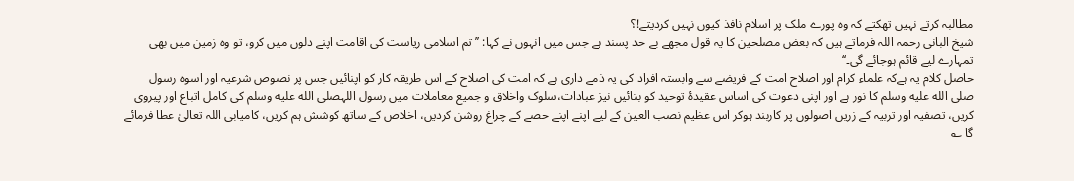مطالبہ کرتے نہیں تھکتے کہ وہ پورے ملک پر اسلام نافذ کیوں نہیں کردیتے!؟
شیخ البانی رحمہ اللہ فرماتے ہیں کہ بعض مصلحین کا یہ قول مجھے بے حد پسند ہے جس میں انہوں نے کہا: ’’ تم اسلامی ریاست کی اقامت اپنے دلوں میں کرو، تو وہ زمین میں بھی تمہارے لیے قائم ہوجائے گی۔‘‘
حاصل کلام یہ ہےکہ علماء کرام اور اصلاح امت کے فریضے سے وابستہ افراد کی یہ ذمے داری ہے کہ امت کی اصلاح کے اس طریقہ کار کو اپنائیں جس پر نصوص شرعیہ اور اسوہ رسول صلى الله عليه وسلم کا نور ہے اور اپنی دعوت کی اساس عقیدۂ توحید کو بنائیں نیز عبادات،سلوک واخلاق و جمیع معاملات میں رسول اللہصلى الله عليه وسلم کی کامل اتباع اور پیروی کریں، تصفیہ اور تربیہ کے زریں اصولوں پر کاربند ہوکر اس عظیم نصب العین کے لیے اپنے اپنے حصے کے چراغ روشن کردیں، اخلاص کے ساتھ کوشش ہم کریں، کامیابی اللہ تعالیٰ عطا فرمائے گا ؎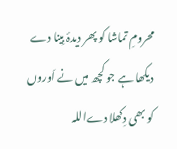محرومِ تماشا کو پھر دیدۂ بِینا دے
دیکھا ہے جو کچھ میں نے اَوروں کو بھی دِکھلا دےاللہ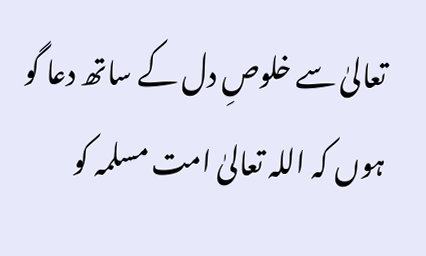تعالیٰ سے خلوصِ دل کے ساتھ دعا گو ہوں کہ اللہ تعالیٰ امت مسلمہ کو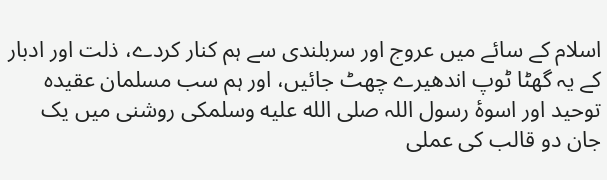اسلام کے سائے میں عروج اور سربلندی سے ہم کنار کردے، ذلت اور ادبار کے یہ گھٹا ٹوپ اندھیرے چھٹ جائیں، اور ہم سب مسلمان عقیدہ توحید اور اسوۂ رسول اللہ صلى الله عليه وسلمکی روشنی میں یک جان دو قالب کی عملی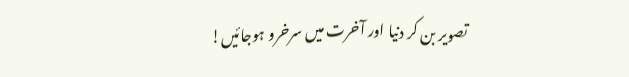تصویر بن کر دنیا اور آخرت میں سرخرو ہوجائیں!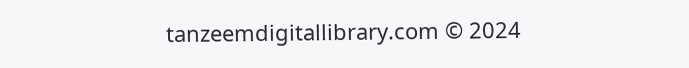tanzeemdigitallibrary.com © 2024